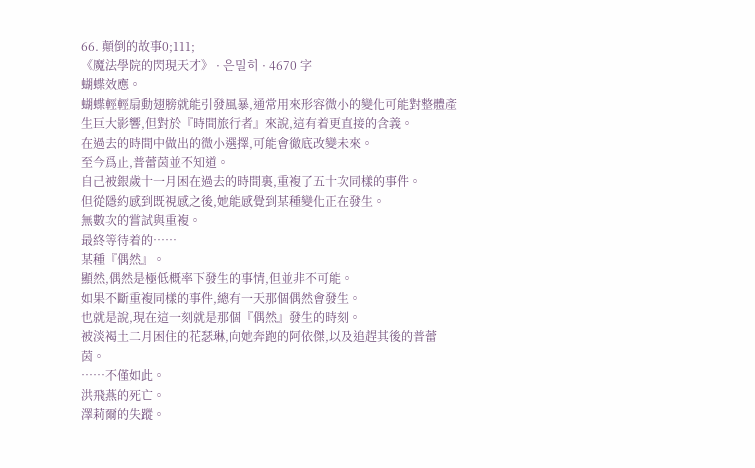66. 顛倒的故事0;111;
《魔法學院的閃現天才》 · 은밀히 · 4670 字
蝴蝶效應。
蝴蝶輕輕扇動翅膀就能引發風暴,通常用來形容微小的變化可能對整體產生巨大影響,但對於『時間旅行者』來說,這有着更直接的含義。
在過去的時間中做出的微小選擇,可能會徹底改變未來。
至今爲止,普蕾茵並不知道。
自己被銀歲十一月困在過去的時間裏,重複了五十次同樣的事件。
但從隱約感到既視感之後,她能感覺到某種變化正在發生。
無數次的嘗試與重複。
最終等待着的……
某種『偶然』。
顯然,偶然是極低概率下發生的事情,但並非不可能。
如果不斷重複同樣的事件,總有一天那個偶然會發生。
也就是說,現在這一刻就是那個『偶然』發生的時刻。
被淡褐土二月困住的花瑟琳,向她奔跑的阿依傑,以及追趕其後的普蕾茵。
……不僅如此。
洪飛燕的死亡。
澤莉爾的失蹤。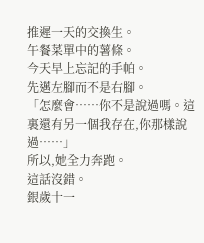推遲一天的交換生。
午餐菜單中的薯條。
今天早上忘記的手帕。
先邁左腳而不是右腳。
「怎麼會……你不是說過嗎。這裏還有另一個我存在,你那樣說過……」
所以,她全力奔跑。
這話沒錯。
銀歲十一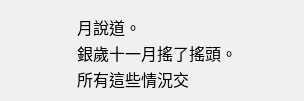月說道。
銀歲十一月搖了搖頭。
所有這些情況交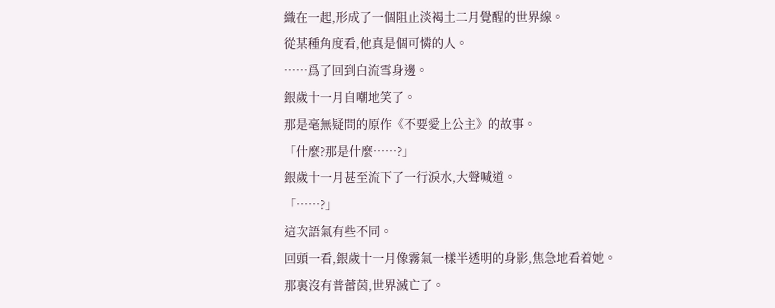織在一起,形成了一個阻止淡褐土二月覺醒的世界線。
從某種角度看,他真是個可憐的人。
……爲了回到白流雪身邊。
銀歲十一月自嘲地笑了。
那是毫無疑問的原作《不要愛上公主》的故事。
「什麼?那是什麼……?」
銀歲十一月甚至流下了一行淚水,大聲喊道。
「……?」
這次語氣有些不同。
回頭一看,銀歲十一月像霧氣一樣半透明的身影,焦急地看着她。
那裏沒有普蕾茵,世界滅亡了。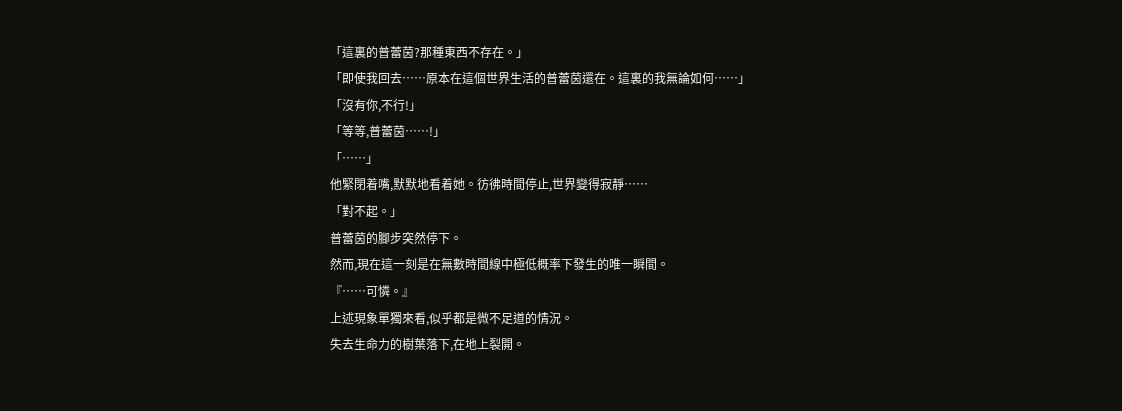「這裏的普蕾茵?那種東西不存在。」
「即使我回去……原本在這個世界生活的普蕾茵還在。這裏的我無論如何……」
「沒有你,不行!」
「等等,普蕾茵……!」
「……」
他緊閉着嘴,默默地看着她。彷彿時間停止,世界變得寂靜……
「對不起。」
普蕾茵的腳步突然停下。
然而,現在這一刻是在無數時間線中極低概率下發生的唯一瞬間。
『……可憐。』
上述現象單獨來看,似乎都是微不足道的情況。
失去生命力的樹葉落下,在地上裂開。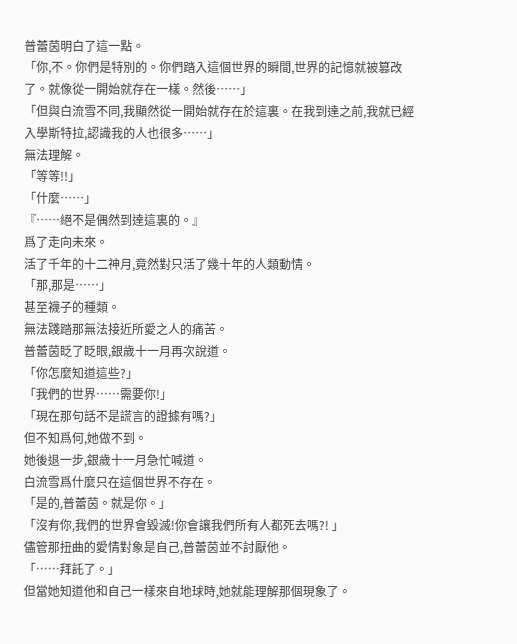普蕾茵明白了這一點。
「你,不。你們是特別的。你們踏入這個世界的瞬間,世界的記憶就被篡改了。就像從一開始就存在一樣。然後……」
「但與白流雪不同,我顯然從一開始就存在於這裏。在我到達之前,我就已經入學斯特拉,認識我的人也很多……」
無法理解。
「等等!!」
「什麼……」
『……絕不是偶然到達這裏的。』
爲了走向未來。
活了千年的十二神月,竟然對只活了幾十年的人類動情。
「那,那是……」
甚至襪子的種類。
無法踐踏那無法接近所愛之人的痛苦。
普蕾茵眨了眨眼,銀歲十一月再次說道。
「你怎麼知道這些?」
「我們的世界……需要你!」
「現在那句話不是謊言的證據有嗎?」
但不知爲何,她做不到。
她後退一步,銀歲十一月急忙喊道。
白流雪爲什麼只在這個世界不存在。
「是的,普蕾茵。就是你。」
「沒有你,我們的世界會毀滅!你會讓我們所有人都死去嗎?! 」
儘管那扭曲的愛情對象是自己,普蕾茵並不討厭他。
「……拜託了。」
但當她知道他和自己一樣來自地球時,她就能理解那個現象了。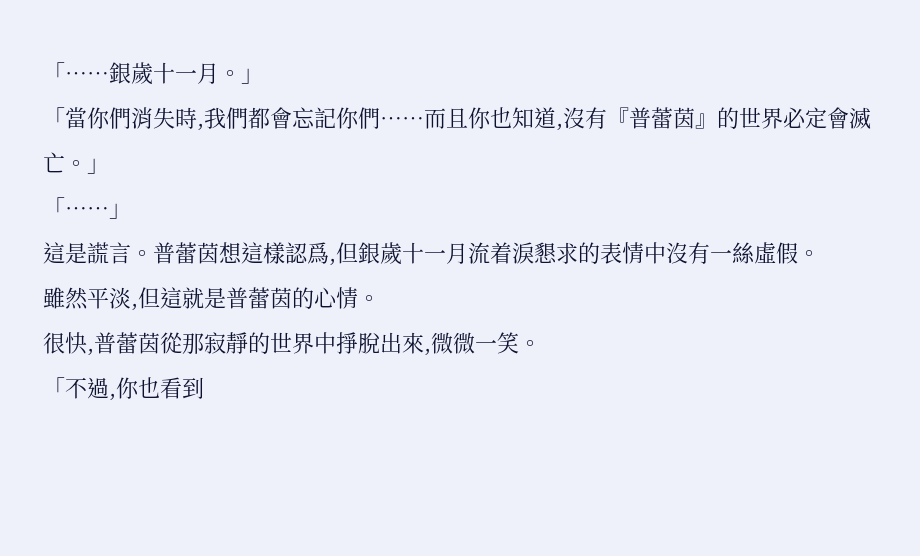「……銀歲十一月。」
「當你們消失時,我們都會忘記你們……而且你也知道,沒有『普蕾茵』的世界必定會滅亡。」
「……」
這是謊言。普蕾茵想這樣認爲,但銀歲十一月流着淚懇求的表情中沒有一絲虛假。
雖然平淡,但這就是普蕾茵的心情。
很快,普蕾茵從那寂靜的世界中掙脫出來,微微一笑。
「不過,你也看到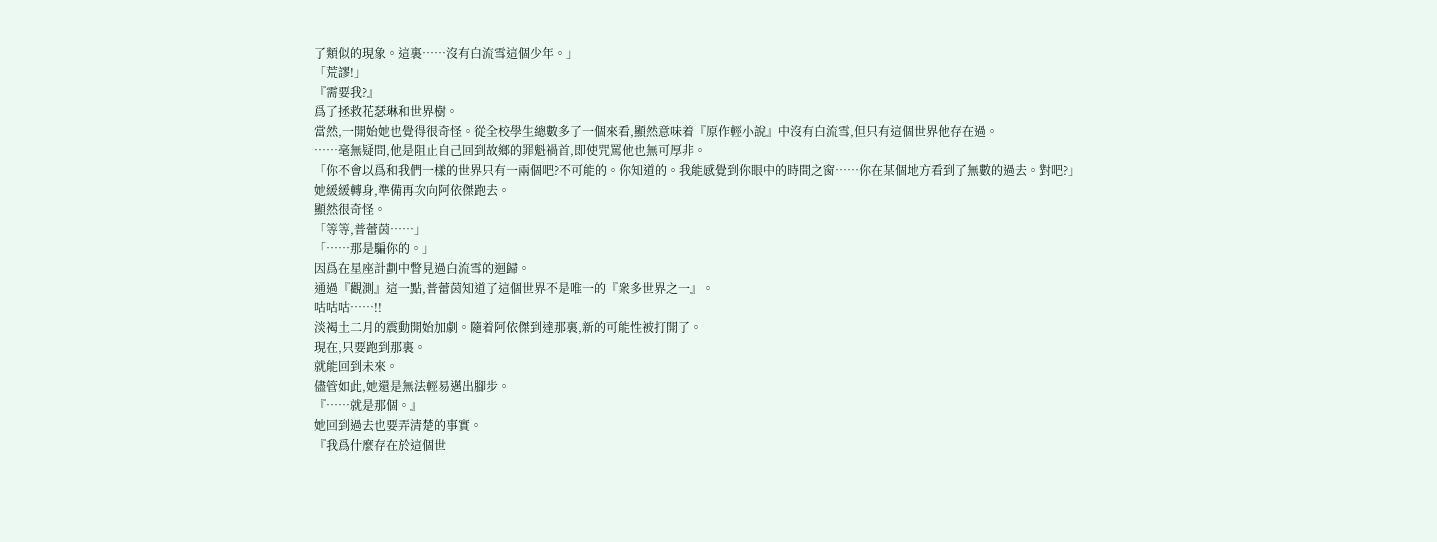了類似的現象。這裏……沒有白流雪這個少年。」
「荒謬!」
『需要我?』
爲了拯救花瑟琳和世界樹。
當然,一開始她也覺得很奇怪。從全校學生總數多了一個來看,顯然意味着『原作輕小說』中沒有白流雪,但只有這個世界他存在過。
……毫無疑問,他是阻止自己回到故鄉的罪魁禍首,即使咒罵他也無可厚非。
「你不會以爲和我們一樣的世界只有一兩個吧?不可能的。你知道的。我能感覺到你眼中的時間之窗……你在某個地方看到了無數的過去。對吧?」
她緩緩轉身,準備再次向阿依傑跑去。
顯然很奇怪。
「等等,普蕾茵……」
「……那是騙你的。」
因爲在星座計劃中瞥見過白流雪的迴歸。
通過『觀測』這一點,普蕾茵知道了這個世界不是唯一的『衆多世界之一』。
咕咕咕……!!
淡褐土二月的震動開始加劇。隨着阿依傑到達那裏,新的可能性被打開了。
現在,只要跑到那裏。
就能回到未來。
儘管如此,她還是無法輕易邁出腳步。
『……就是那個。』
她回到過去也要弄清楚的事實。
『我爲什麼存在於這個世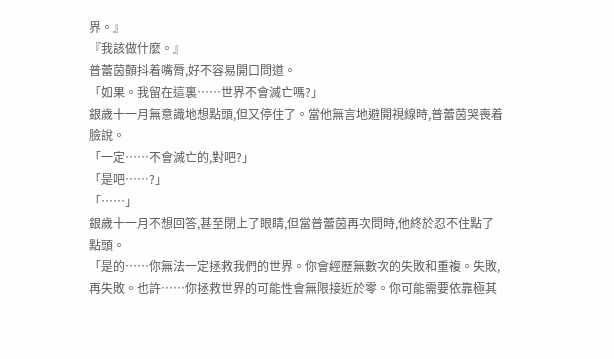界。』
『我該做什麼。』
普蕾茵顫抖着嘴脣,好不容易開口問道。
「如果。我留在這裏……世界不會滅亡嗎?」
銀歲十一月無意識地想點頭,但又停住了。當他無言地避開視線時,普蕾茵哭喪着臉說。
「一定……不會滅亡的,對吧?」
「是吧……?」
「……」
銀歲十一月不想回答,甚至閉上了眼睛,但當普蕾茵再次問時,他終於忍不住點了點頭。
「是的……你無法一定拯救我們的世界。你會經歷無數次的失敗和重複。失敗,再失敗。也許……你拯救世界的可能性會無限接近於零。你可能需要依靠極其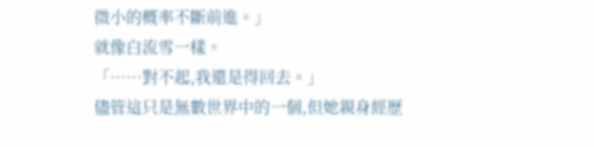微小的概率不斷前進。」
就像白流雪一樣。
「……對不起,我還是得回去。」
儘管這只是無數世界中的一個,但她親身經歷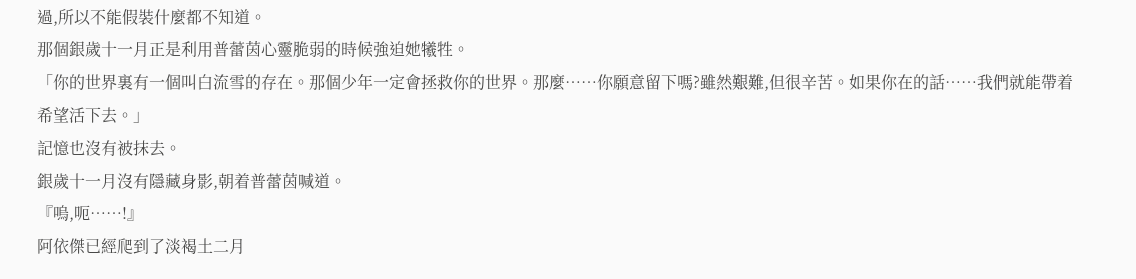過,所以不能假裝什麼都不知道。
那個銀歲十一月正是利用普蕾茵心靈脆弱的時候強迫她犧牲。
「你的世界裏有一個叫白流雪的存在。那個少年一定會拯救你的世界。那麼……你願意留下嗎?雖然艱難,但很辛苦。如果你在的話……我們就能帶着希望活下去。」
記憶也沒有被抹去。
銀歲十一月沒有隱藏身影,朝着普蕾茵喊道。
『嗚,呃……!』
阿依傑已經爬到了淡褐土二月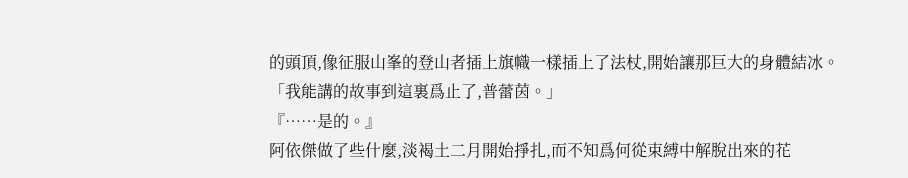的頭頂,像征服山峯的登山者插上旗幟一樣插上了法杖,開始讓那巨大的身體結冰。
「我能講的故事到這裏爲止了,普蕾茵。」
『……是的。』
阿依傑做了些什麼,淡褐土二月開始掙扎,而不知爲何從束縛中解脫出來的花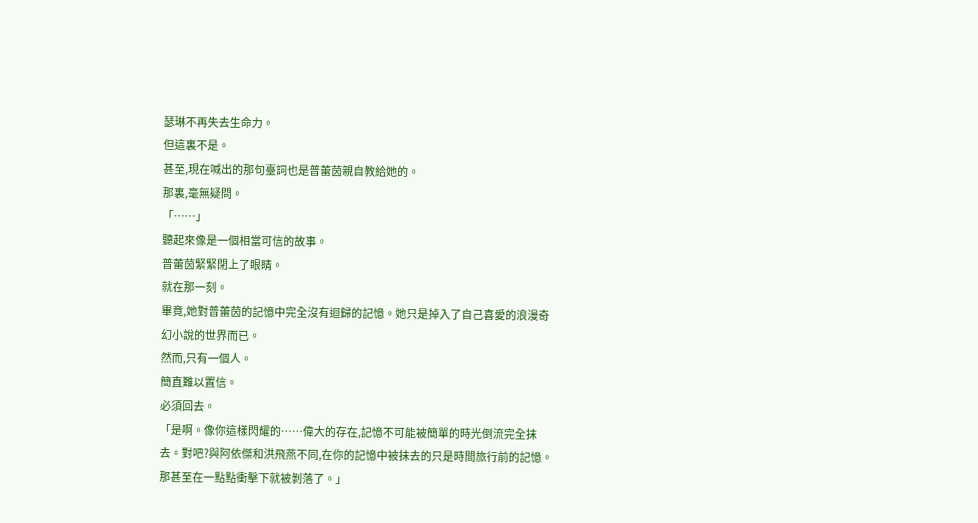瑟琳不再失去生命力。
但這裏不是。
甚至,現在喊出的那句臺詞也是普蕾茵親自教給她的。
那裏,毫無疑問。
「……」
聽起來像是一個相當可信的故事。
普蕾茵緊緊閉上了眼睛。
就在那一刻。
畢竟,她對普蕾茵的記憶中完全沒有迴歸的記憶。她只是掉入了自己喜愛的浪漫奇幻小說的世界而已。
然而,只有一個人。
簡直難以置信。
必須回去。
「是啊。像你這樣閃耀的……偉大的存在,記憶不可能被簡單的時光倒流完全抹去。對吧?與阿依傑和洪飛燕不同,在你的記憶中被抹去的只是時間旅行前的記憶。那甚至在一點點衝擊下就被剝落了。」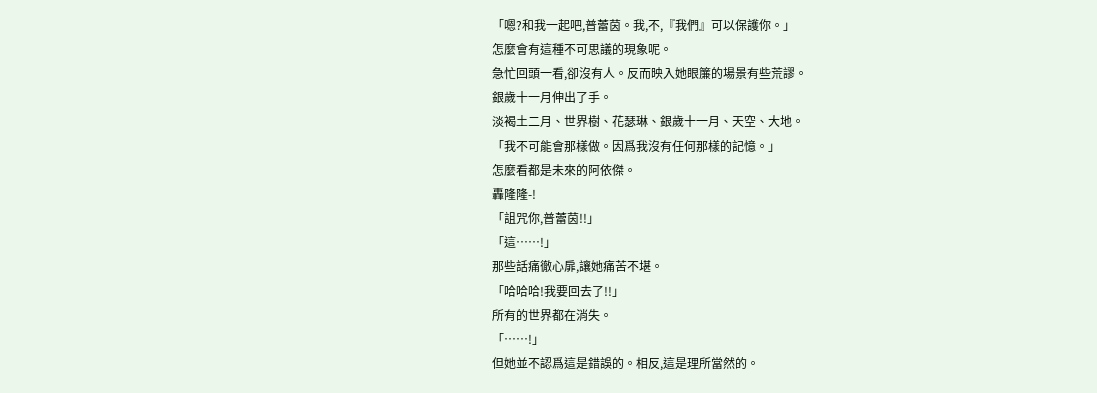「嗯?和我一起吧,普蕾茵。我,不,『我們』可以保護你。」
怎麼會有這種不可思議的現象呢。
急忙回頭一看,卻沒有人。反而映入她眼簾的場景有些荒謬。
銀歲十一月伸出了手。
淡褐土二月、世界樹、花瑟琳、銀歲十一月、天空、大地。
「我不可能會那樣做。因爲我沒有任何那樣的記憶。」
怎麼看都是未來的阿依傑。
轟隆隆-!
「詛咒你,普蕾茵!!」
「這……!」
那些話痛徹心扉,讓她痛苦不堪。
「哈哈哈!我要回去了!!」
所有的世界都在消失。
「……!」
但她並不認爲這是錯誤的。相反,這是理所當然的。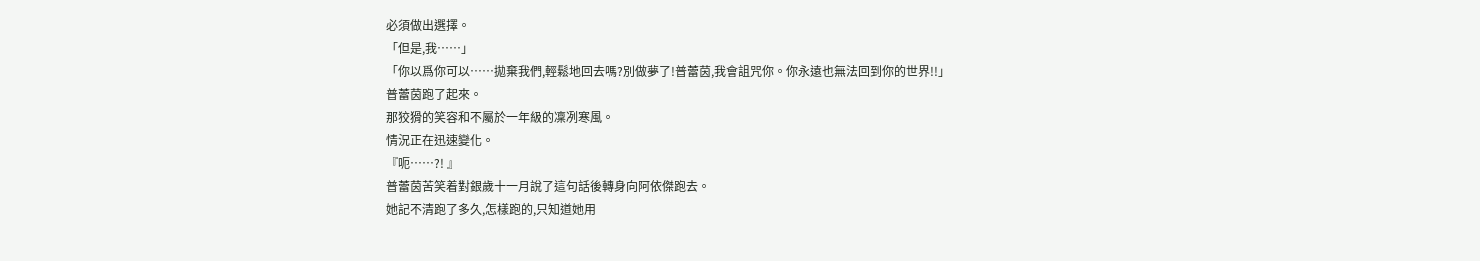必須做出選擇。
「但是,我……」
「你以爲你可以……拋棄我們,輕鬆地回去嗎?別做夢了!普蕾茵,我會詛咒你。你永遠也無法回到你的世界!!」
普蕾茵跑了起來。
那狡猾的笑容和不屬於一年級的凜冽寒風。
情況正在迅速變化。
『呃……?! 』
普蕾茵苦笑着對銀歲十一月說了這句話後轉身向阿依傑跑去。
她記不清跑了多久,怎樣跑的,只知道她用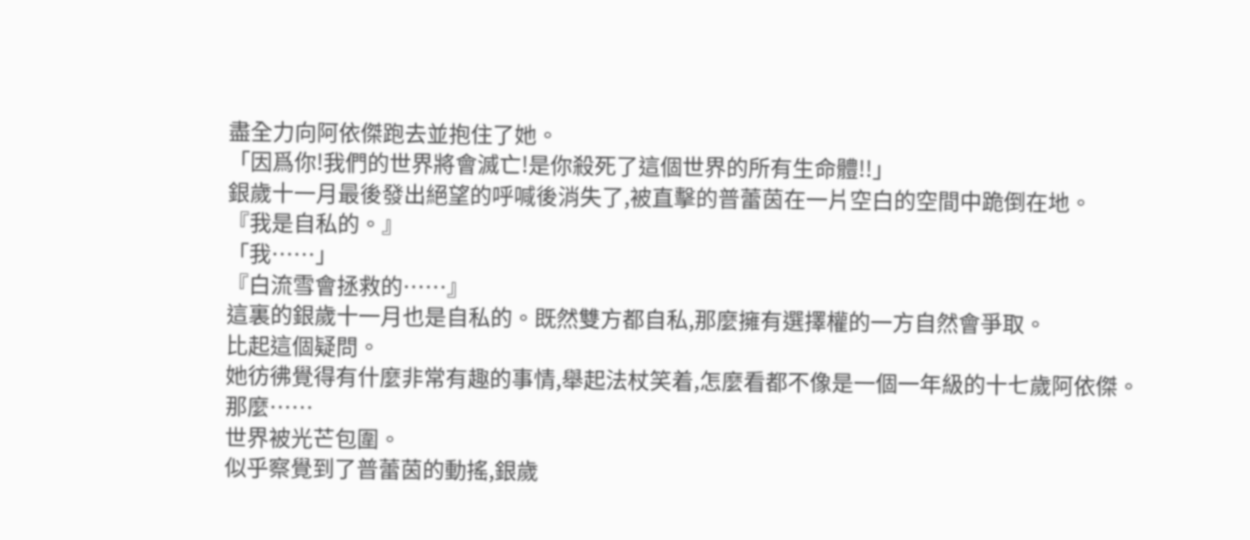盡全力向阿依傑跑去並抱住了她。
「因爲你!我們的世界將會滅亡!是你殺死了這個世界的所有生命體!!」
銀歲十一月最後發出絕望的呼喊後消失了,被直擊的普蕾茵在一片空白的空間中跪倒在地。
『我是自私的。』
「我……」
『白流雪會拯救的……』
這裏的銀歲十一月也是自私的。既然雙方都自私,那麼擁有選擇權的一方自然會爭取。
比起這個疑問。
她彷彿覺得有什麼非常有趣的事情,舉起法杖笑着,怎麼看都不像是一個一年級的十七歲阿依傑。
那麼……
世界被光芒包圍。
似乎察覺到了普蕾茵的動搖,銀歲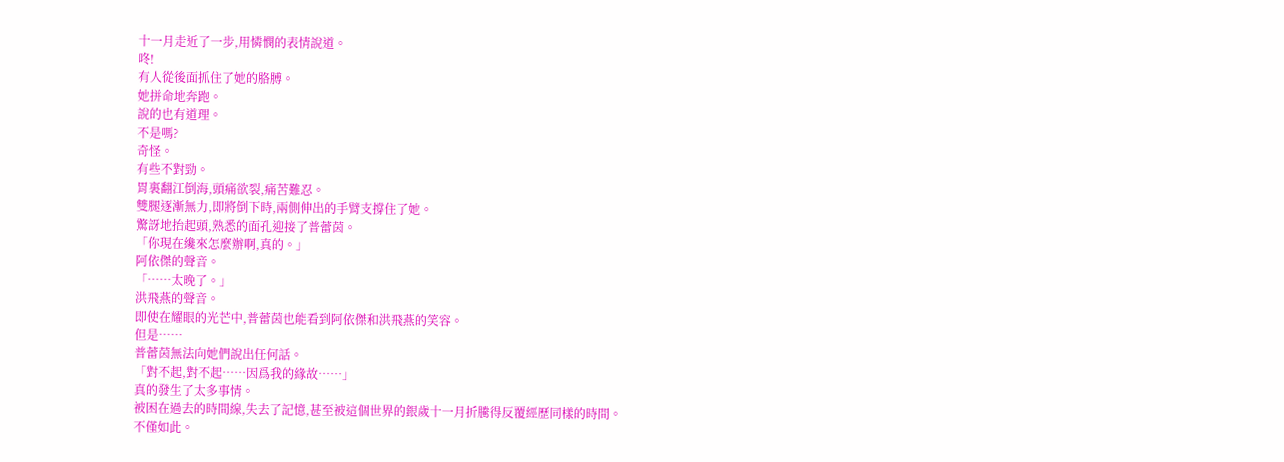十一月走近了一步,用憐憫的表情說道。
咚!
有人從後面抓住了她的胳膊。
她拼命地奔跑。
說的也有道理。
不是嗎?
奇怪。
有些不對勁。
胃裏翻江倒海,頭痛欲裂,痛苦難忍。
雙腿逐漸無力,即將倒下時,兩側伸出的手臂支撐住了她。
驚訝地抬起頭,熟悉的面孔迎接了普蕾茵。
「你現在纔來怎麼辦啊,真的。」
阿依傑的聲音。
「……太晚了。」
洪飛燕的聲音。
即使在耀眼的光芒中,普蕾茵也能看到阿依傑和洪飛燕的笑容。
但是……
普蕾茵無法向她們說出任何話。
「對不起,對不起……因爲我的緣故……」
真的發生了太多事情。
被困在過去的時間線,失去了記憶,甚至被這個世界的銀歲十一月折騰得反覆經歷同樣的時間。
不僅如此。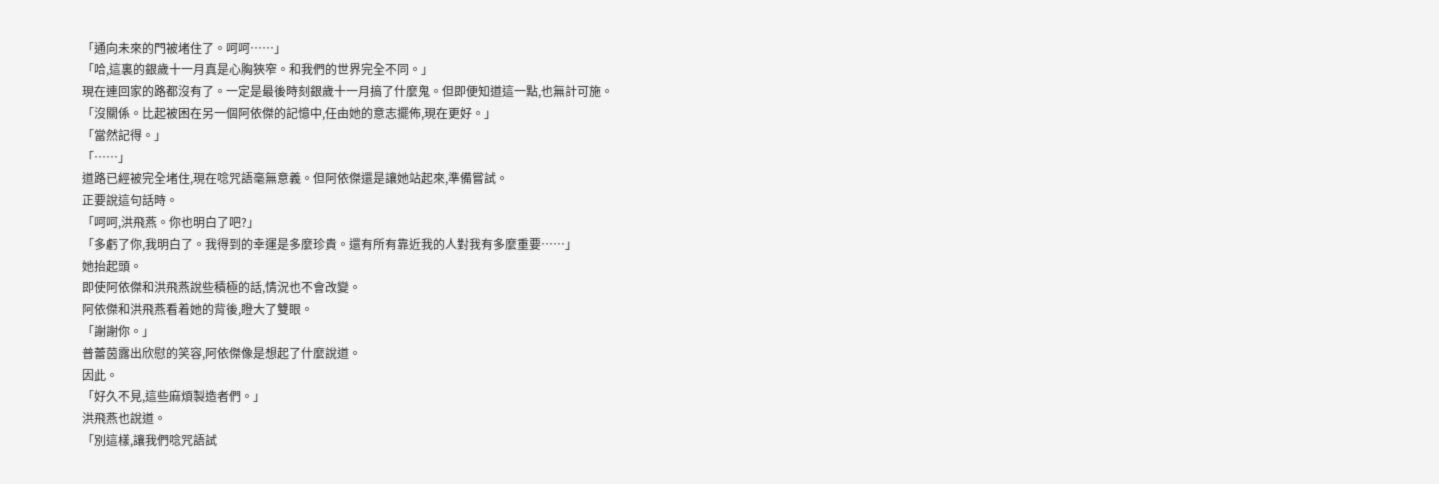「通向未來的門被堵住了。呵呵……」
「哈,這裏的銀歲十一月真是心胸狹窄。和我們的世界完全不同。」
現在連回家的路都沒有了。一定是最後時刻銀歲十一月搞了什麼鬼。但即便知道這一點,也無計可施。
「沒關係。比起被困在另一個阿依傑的記憶中,任由她的意志擺佈,現在更好。」
「當然記得。」
「……」
道路已經被完全堵住,現在唸咒語毫無意義。但阿依傑還是讓她站起來,準備嘗試。
正要說這句話時。
「呵呵,洪飛燕。你也明白了吧?」
「多虧了你,我明白了。我得到的幸運是多麼珍貴。還有所有靠近我的人對我有多麼重要……」
她抬起頭。
即使阿依傑和洪飛燕說些積極的話,情況也不會改變。
阿依傑和洪飛燕看着她的背後,瞪大了雙眼。
「謝謝你。」
普蕾茵露出欣慰的笑容,阿依傑像是想起了什麼說道。
因此。
「好久不見,這些麻煩製造者們。」
洪飛燕也說道。
「別這樣,讓我們唸咒語試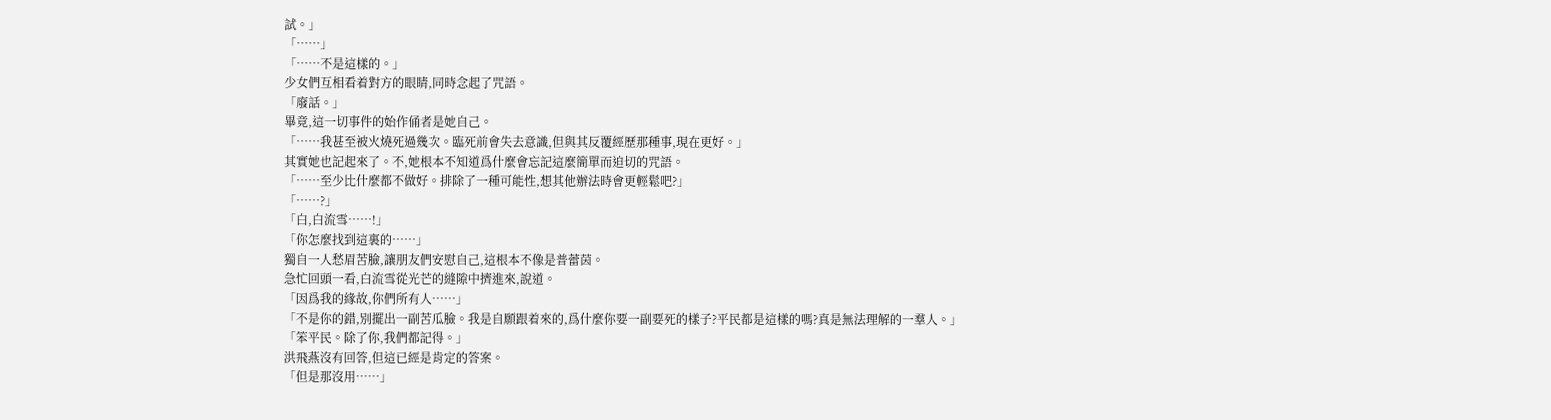試。」
「……」
「……不是這樣的。」
少女們互相看着對方的眼睛,同時念起了咒語。
「廢話。」
畢竟,這一切事件的始作俑者是她自己。
「……我甚至被火燒死過幾次。臨死前會失去意識,但與其反覆經歷那種事,現在更好。」
其實她也記起來了。不,她根本不知道爲什麼會忘記這麼簡單而迫切的咒語。
「……至少比什麼都不做好。排除了一種可能性,想其他辦法時會更輕鬆吧?」
「……?」
「白,白流雪……!」
「你怎麼找到這裏的……」
獨自一人愁眉苦臉,讓朋友們安慰自己,這根本不像是普蕾茵。
急忙回頭一看,白流雪從光芒的縫隙中擠進來,說道。
「因爲我的緣故,你們所有人……」
「不是你的錯,別擺出一副苦瓜臉。我是自願跟着來的,爲什麼你要一副要死的樣子?平民都是這樣的嗎?真是無法理解的一羣人。」
「笨平民。除了你,我們都記得。」
洪飛燕沒有回答,但這已經是肯定的答案。
「但是那沒用……」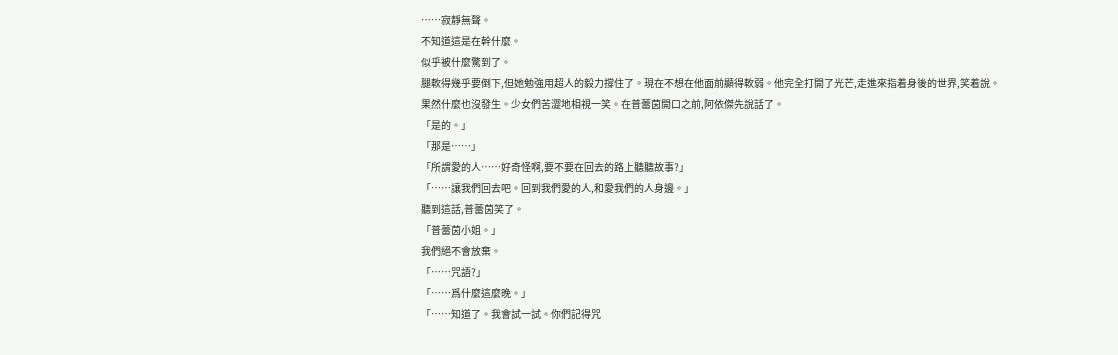……寂靜無聲。
不知道這是在幹什麼。
似乎被什麼驚到了。
腿軟得幾乎要倒下,但她勉強用超人的毅力撐住了。現在不想在他面前顯得軟弱。他完全打開了光芒,走進來指着身後的世界,笑着說。
果然什麼也沒發生。少女們苦澀地相視一笑。在普蕾茵開口之前,阿依傑先說話了。
「是的。」
「那是……」
「所謂愛的人……好奇怪啊,要不要在回去的路上聽聽故事?」
「……讓我們回去吧。回到我們愛的人,和愛我們的人身邊。」
聽到這話,普蕾茵笑了。
「普蕾茵小姐。」
我們絕不會放棄。
「……咒語?」
「……爲什麼這麼晚。」
「……知道了。我會試一試。你們記得咒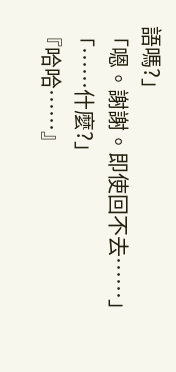語嗎?」
「嗯。謝謝。即使回不去……」
「……什麼?」
『哈哈……』